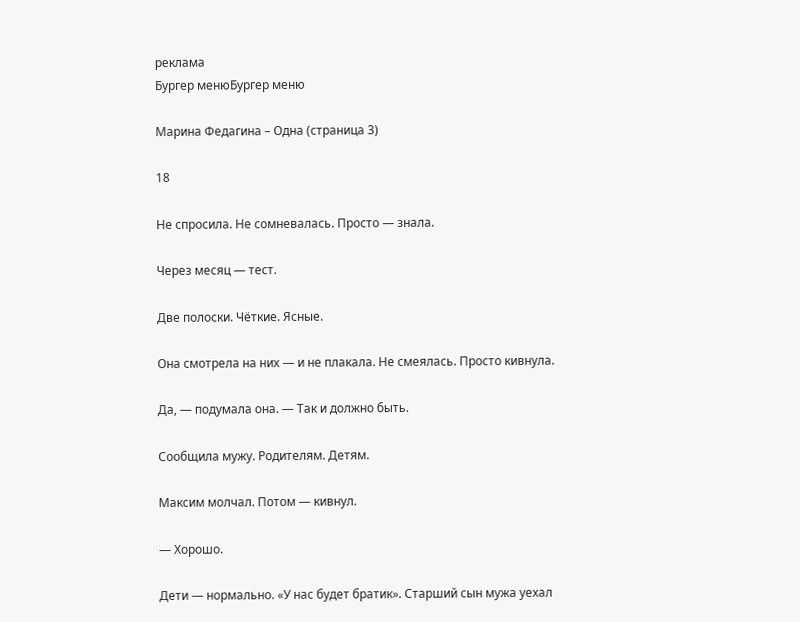реклама
Бургер менюБургер меню

Марина Федагина – Одна (страница 3)

18

Не спросила. Не сомневалась. Просто — знала.

Через месяц — тест.

Две полоски. Чёткие. Ясные.

Она смотрела на них — и не плакала. Не смеялась. Просто кивнула.

Да, — подумала она. — Так и должно быть.

Сообщила мужу. Родителям. Детям.

Максим молчал. Потом — кивнул.

— Хорошо.

Дети — нормально. «У нас будет братик». Старший сын мужа уехал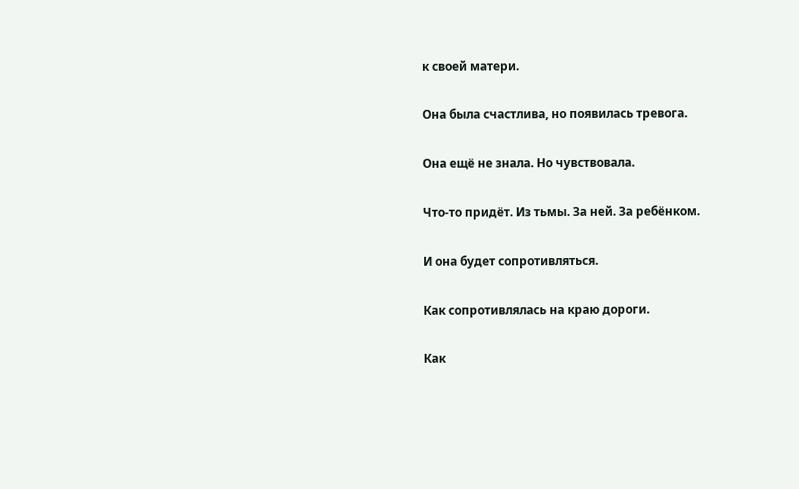к своей матери.

Она была счастлива, но появилась тревога.

Она ещё не знала. Но чувствовала.

Что-то придёт. Из тьмы. За ней. За ребёнком.

И она будет сопротивляться.

Как сопротивлялась на краю дороги.

Как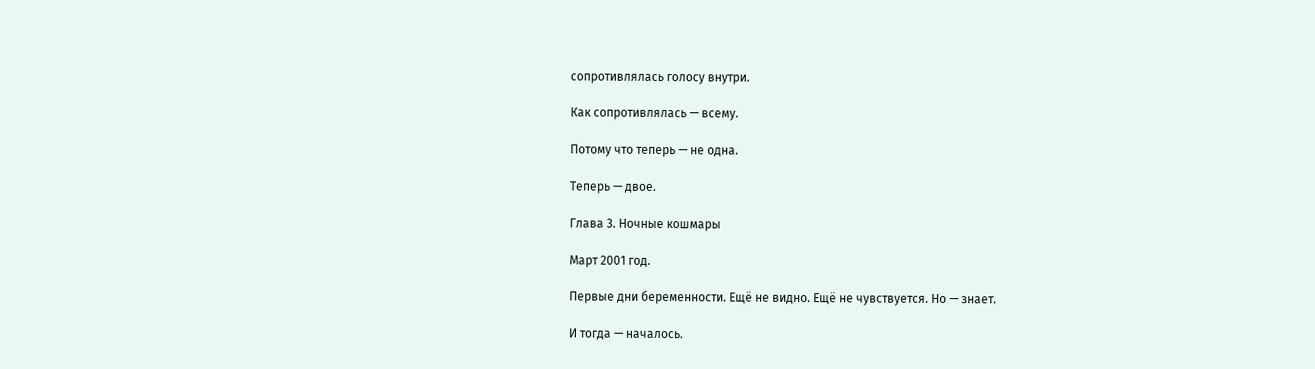сопротивлялась голосу внутри.

Как сопротивлялась — всему.

Потому что теперь — не одна.

Теперь — двое.

Глава 3. Ночные кошмары

Март 2001 год.

Первые дни беременности. Ещё не видно. Ещё не чувствуется. Но — знает.

И тогда — началось.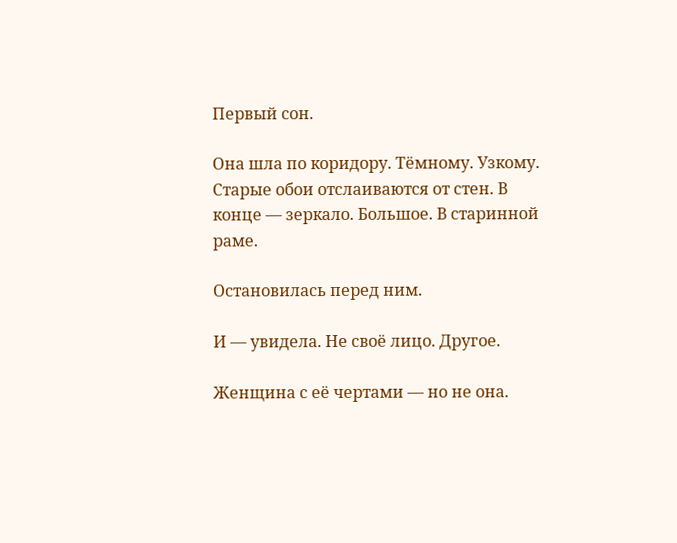Первый сон.

Она шла по коридору. Тёмному. Узкому. Старые обои отслаиваются от стен. В конце — зеркало. Большое. В старинной раме.

Остановилась перед ним.

И — увидела. Не своё лицо. Другое.

Женщина с её чертами — но не она.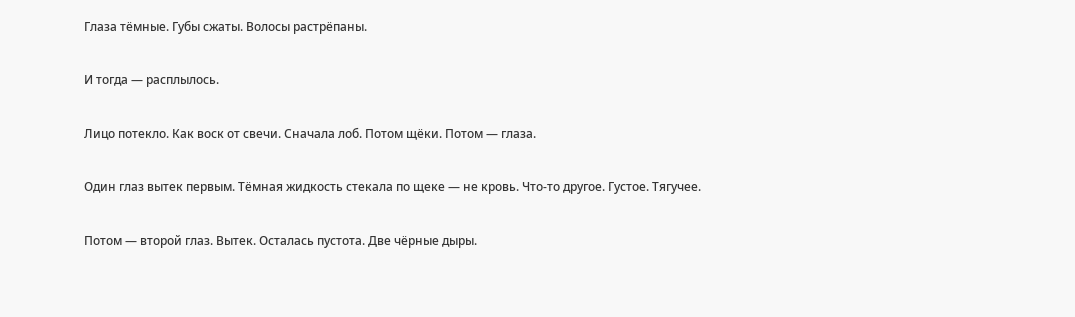Глаза тёмные. Губы сжаты. Волосы растрёпаны.

И тогда — расплылось.

Лицо потекло. Как воск от свечи. Сначала лоб. Потом щёки. Потом — глаза.

Один глаз вытек первым. Тёмная жидкость стекала по щеке — не кровь. Что-то другое. Густое. Тягучее.

Потом — второй глаз. Вытек. Осталась пустота. Две чёрные дыры.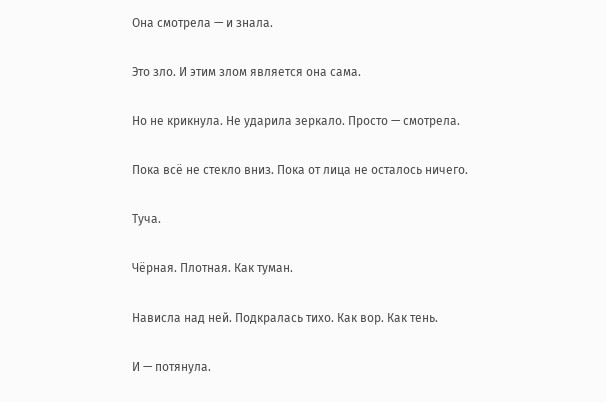Она смотрела — и знала.

Это зло. И этим злом является она сама.

Но не крикнула. Не ударила зеркало. Просто — смотрела.

Пока всё не стекло вниз. Пока от лица не осталось ничего.

Туча.

Чёрная. Плотная. Как туман.

Нависла над ней. Подкралась тихо. Как вор. Как тень.

И — потянула.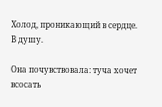Холод, проникающий в сердце. В душу.

Она почувствовала: туча хочет всосать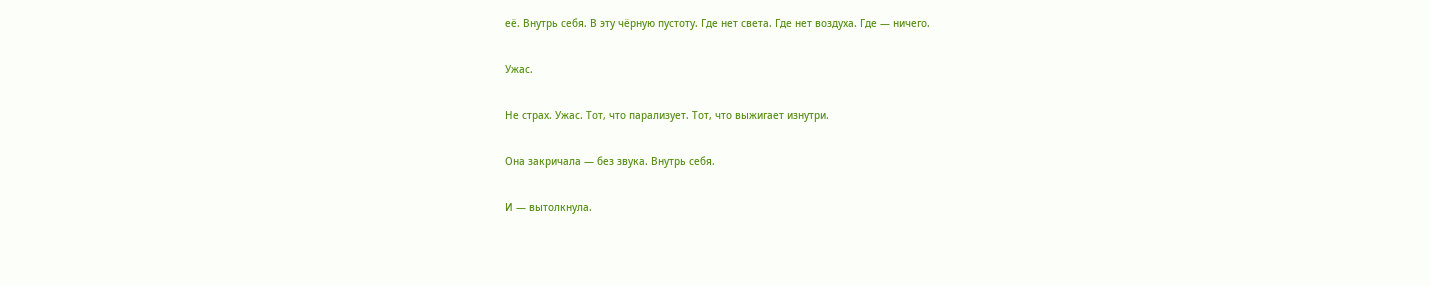её. Внутрь себя. В эту чёрную пустоту. Где нет света. Где нет воздуха. Где — ничего.

Ужас.

Не страх. Ужас. Тот, что парализует. Тот, что выжигает изнутри.

Она закричала — без звука. Внутрь себя.

И — вытолкнула.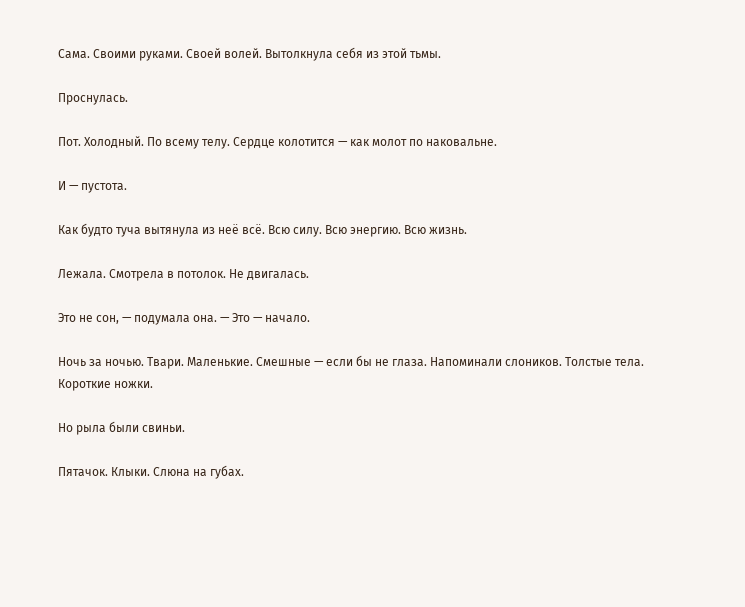Сама. Своими руками. Своей волей. Вытолкнула себя из этой тьмы.

Проснулась.

Пот. Холодный. По всему телу. Сердце колотится — как молот по наковальне.

И — пустота.

Как будто туча вытянула из неё всё. Всю силу. Всю энергию. Всю жизнь.

Лежала. Смотрела в потолок. Не двигалась.

Это не сон, — подумала она. — Это — начало.

Ночь за ночью. Твари. Маленькие. Смешные — если бы не глаза. Напоминали слоников. Толстые тела. Короткие ножки.

Но рыла были свиньи.

Пятачок. Клыки. Слюна на губах.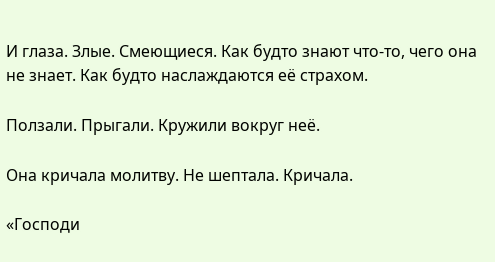И глаза. Злые. Смеющиеся. Как будто знают что-то, чего она не знает. Как будто наслаждаются её страхом.

Ползали. Прыгали. Кружили вокруг неё.

Она кричала молитву. Не шептала. Кричала.

«Господи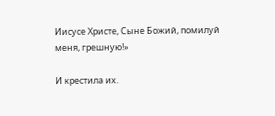Иисусе Христе, Сыне Божий, помилуй меня, грешную!»

И крестила их.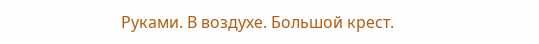Руками. В воздухе. Большой крест.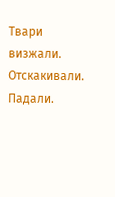Твари визжали. Отскакивали. Падали.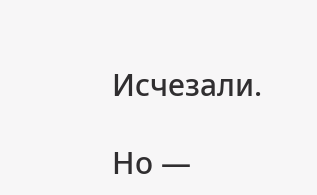Исчезали.

Но —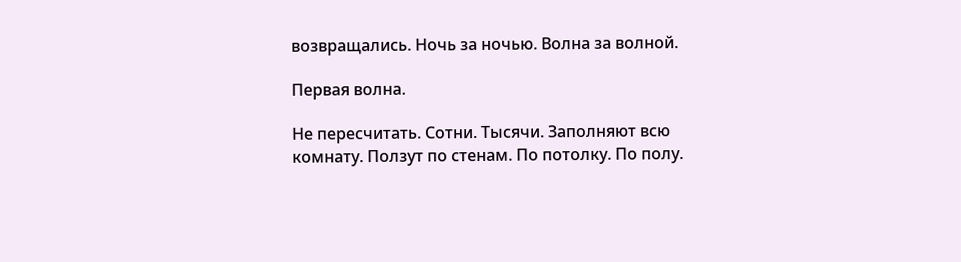возвращались. Ночь за ночью. Волна за волной.

Первая волна.

Не пересчитать. Сотни. Тысячи. Заполняют всю комнату. Ползут по стенам. По потолку. По полу.